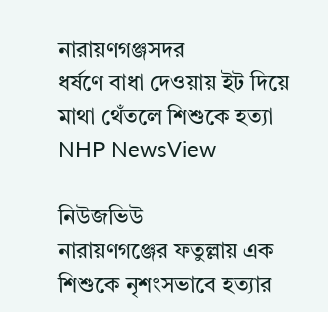নারায়ণগঞ্জসদর
ধর্ষণে বাধা দেওয়ায় ইট দিয়ে মাথা থেঁতলে শিশুকে হত্যা
NHP NewsView

নিউজভিউ
নারায়ণগঞ্জের ফতুল্লায় এক শিশুকে নৃশংসভাবে হত্যার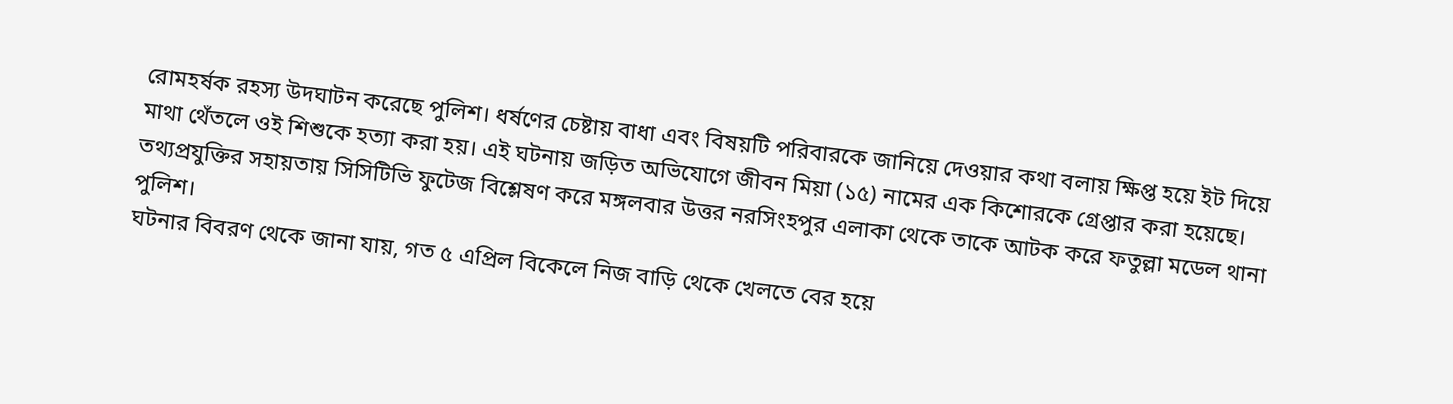রোমহর্ষক রহস্য উদঘাটন করেছে পুলিশ। ধর্ষণের চেষ্টায় বাধা এবং বিষয়টি পরিবারকে জানিয়ে দেওয়ার কথা বলায় ক্ষিপ্ত হয়ে ইট দিয়ে মাথা থেঁতলে ওই শিশুকে হত্যা করা হয়। এই ঘটনায় জড়িত অভিযোগে জীবন মিয়া (১৫) নামের এক কিশোরকে গ্রেপ্তার করা হয়েছে। তথ্যপ্রযুক্তির সহায়তায় সিসিটিভি ফুটেজ বিশ্লেষণ করে মঙ্গলবার উত্তর নরসিংহপুর এলাকা থেকে তাকে আটক করে ফতুল্লা মডেল থানা পুলিশ।
ঘটনার বিবরণ থেকে জানা যায়, গত ৫ এপ্রিল বিকেলে নিজ বাড়ি থেকে খেলতে বের হয়ে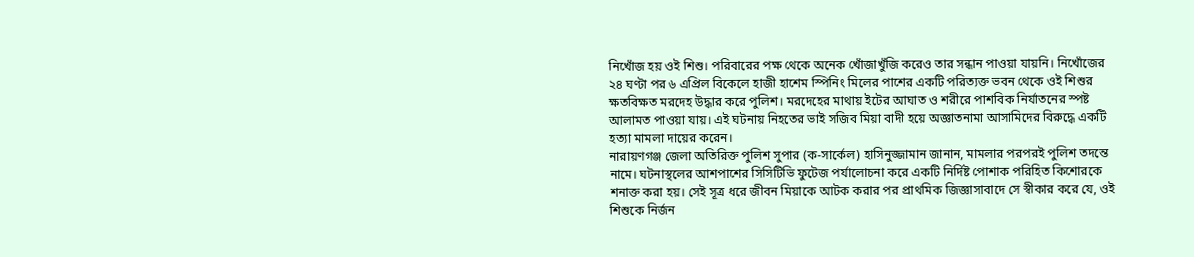নিখোঁজ হয় ওই শিশু। পরিবারের পক্ষ থেকে অনেক খোঁজাখুঁজি করেও তার সন্ধান পাওয়া যায়নি। নিখোঁজের ২৪ ঘণ্টা পর ৬ এপ্রিল বিকেলে হাজী হাশেম স্পিনিং মিলের পাশের একটি পরিত্যক্ত ভবন থেকে ওই শিশুর ক্ষতবিক্ষত মরদেহ উদ্ধার করে পুলিশ। মরদেহের মাথায় ইটের আঘাত ও শরীরে পাশবিক নির্যাতনের স্পষ্ট আলামত পাওয়া যায়। এই ঘটনায় নিহতের ভাই সজিব মিয়া বাদী হয়ে অজ্ঞাতনামা আসামিদের বিরুদ্ধে একটি হত্যা মামলা দায়ের করেন।
নারায়ণগঞ্জ জেলা অতিরিক্ত পুলিশ সুপার (ক-সার্কেল) হাসিনুজ্জামান জানান, মামলার পরপরই পুলিশ তদন্তে নামে। ঘটনাস্থলের আশপাশের সিসিটিভি ফুটেজ পর্যালোচনা করে একটি নির্দিষ্ট পোশাক পরিহিত কিশোরকে শনাক্ত করা হয়। সেই সূত্র ধরে জীবন মিয়াকে আটক করার পর প্রাথমিক জিজ্ঞাসাবাদে সে স্বীকার করে যে, ওই শিশুকে নির্জন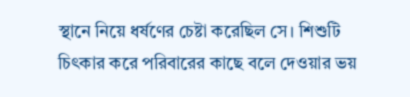স্থানে নিয়ে ধর্ষণের চেষ্টা করেছিল সে। শিশুটি চিৎকার করে পরিবারের কাছে বলে দেওয়ার ভয়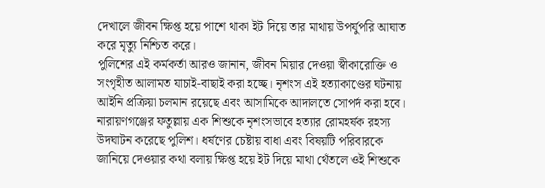দেখালে জীবন ক্ষিপ্ত হয়ে পাশে থাকা ইট দিয়ে তার মাথায় উপর্যুপরি আঘাত করে মৃত্যু নিশ্চিত করে।
পুলিশের এই কর্মকর্তা আরও জানান, জীবন মিয়ার দেওয়া স্বীকারোক্তি ও সংগৃহীত আলামত যাচাই-বাছাই করা হচ্ছে। নৃশংস এই হত্যাকাণ্ডের ঘটনায় আইনি প্রক্রিয়া চলমান রয়েছে এবং আসামিকে আদালতে সোপর্দ করা হবে।
নারায়ণগঞ্জের ফতুল্লায় এক শিশুকে নৃশংসভাবে হত্যার রোমহর্ষক রহস্য উদঘাটন করেছে পুলিশ। ধর্ষণের চেষ্টায় বাধা এবং বিষয়টি পরিবারকে জানিয়ে দেওয়ার কথা বলায় ক্ষিপ্ত হয়ে ইট দিয়ে মাথা থেঁতলে ওই শিশুকে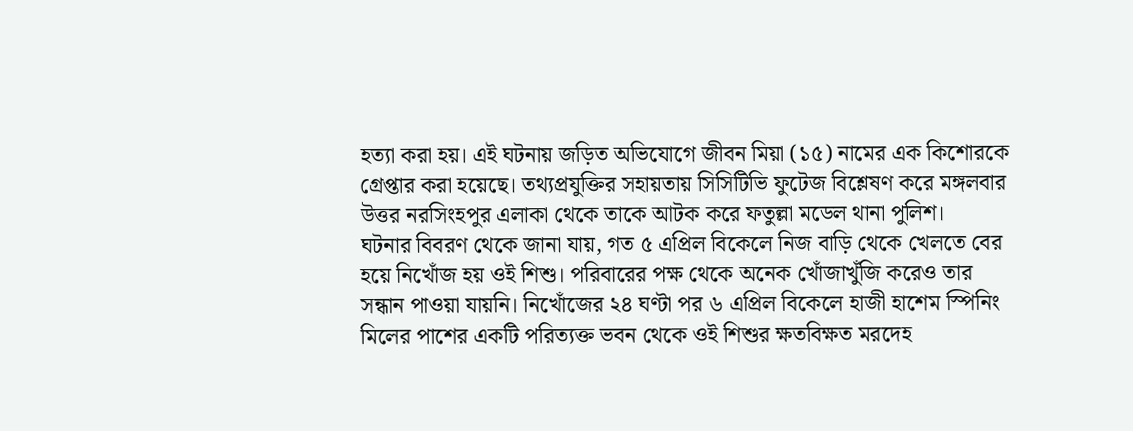হত্যা করা হয়। এই ঘটনায় জড়িত অভিযোগে জীবন মিয়া (১৫) নামের এক কিশোরকে গ্রেপ্তার করা হয়েছে। তথ্যপ্রযুক্তির সহায়তায় সিসিটিভি ফুটেজ বিশ্লেষণ করে মঙ্গলবার উত্তর নরসিংহপুর এলাকা থেকে তাকে আটক করে ফতুল্লা মডেল থানা পুলিশ।
ঘটনার বিবরণ থেকে জানা যায়, গত ৫ এপ্রিল বিকেলে নিজ বাড়ি থেকে খেলতে বের হয়ে নিখোঁজ হয় ওই শিশু। পরিবারের পক্ষ থেকে অনেক খোঁজাখুঁজি করেও তার সন্ধান পাওয়া যায়নি। নিখোঁজের ২৪ ঘণ্টা পর ৬ এপ্রিল বিকেলে হাজী হাশেম স্পিনিং মিলের পাশের একটি পরিত্যক্ত ভবন থেকে ওই শিশুর ক্ষতবিক্ষত মরদেহ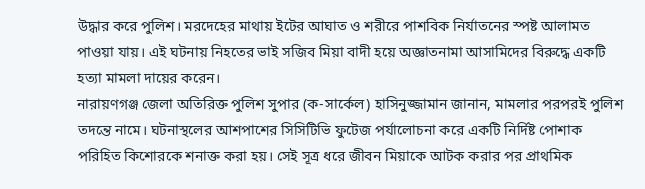উদ্ধার করে পুলিশ। মরদেহের মাথায় ইটের আঘাত ও শরীরে পাশবিক নির্যাতনের স্পষ্ট আলামত পাওয়া যায়। এই ঘটনায় নিহতের ভাই সজিব মিয়া বাদী হয়ে অজ্ঞাতনামা আসামিদের বিরুদ্ধে একটি হত্যা মামলা দায়ের করেন।
নারায়ণগঞ্জ জেলা অতিরিক্ত পুলিশ সুপার (ক-সার্কেল) হাসিনুজ্জামান জানান, মামলার পরপরই পুলিশ তদন্তে নামে। ঘটনাস্থলের আশপাশের সিসিটিভি ফুটেজ পর্যালোচনা করে একটি নির্দিষ্ট পোশাক পরিহিত কিশোরকে শনাক্ত করা হয়। সেই সূত্র ধরে জীবন মিয়াকে আটক করার পর প্রাথমিক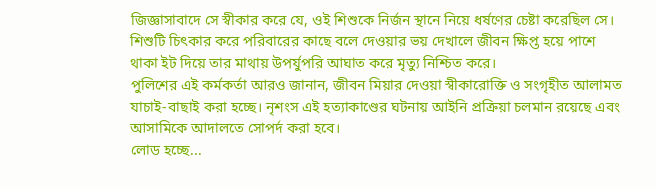জিজ্ঞাসাবাদে সে স্বীকার করে যে, ওই শিশুকে নির্জন স্থানে নিয়ে ধর্ষণের চেষ্টা করেছিল সে। শিশুটি চিৎকার করে পরিবারের কাছে বলে দেওয়ার ভয় দেখালে জীবন ক্ষিপ্ত হয়ে পাশে থাকা ইট দিয়ে তার মাথায় উপর্যুপরি আঘাত করে মৃত্যু নিশ্চিত করে।
পুলিশের এই কর্মকর্তা আরও জানান, জীবন মিয়ার দেওয়া স্বীকারোক্তি ও সংগৃহীত আলামত যাচাই-বাছাই করা হচ্ছে। নৃশংস এই হত্যাকাণ্ডের ঘটনায় আইনি প্রক্রিয়া চলমান রয়েছে এবং আসামিকে আদালতে সোপর্দ করা হবে।
লোড হচ্ছে...